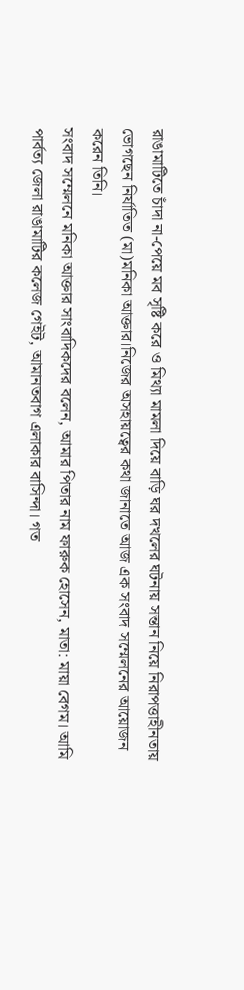রাঙামাটিতে চাঁদা না-পেয়ে মব সৃষ্টি করে ও মিথ্যা মামলা দিয়ে বাড়ি ঘর দখলের ঘটনায় সন্তান নিয়ে নিরাপত্তাহীনতায় ভোগছেন নির্যাতিত (মা)মনিকা আক্তার।নিজের অসহায়ত্বের কথা জানাতে আজ এক সংবাদ সম্মেলনের আয়োজন করেন তিনি।
সংবাদ সম্মেলনে মনিকা আক্তার সাংবাদিকদের বলেন, আমার পিতার নাম ফারুক হোসেন, মাতা: মায়া বেগম। আমি পার্বত্য জেলা রাঙামাটির কলেজ গেইট, আমানতবাগ এলাকার বাসিন্দা। গত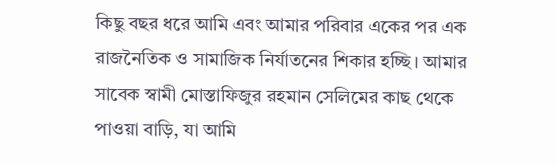কিছু বছর ধরে আমি এবং আমার পরিবার একের পর এক রাজনৈতিক ও সামাজিক নির্যাতনের শিকার হচ্ছি। আমার সাবেক স্বামী মোস্তাফিজুর রহমান সেলিমের কাছ থেকে পাওয়া বাড়ি, যা আমি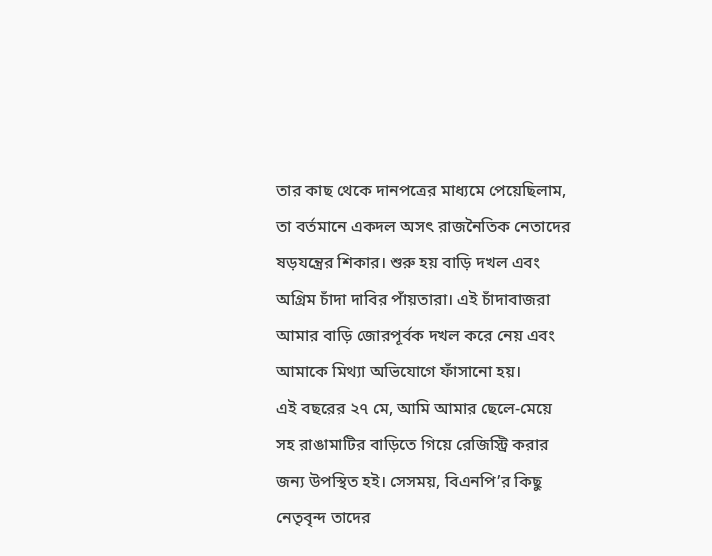তার কাছ থেকে দানপত্রের মাধ্যমে পেয়েছিলাম, তা বর্তমানে একদল অসৎ রাজনৈতিক নেতাদের ষড়যন্ত্রের শিকার। শুরু হয় বাড়ি দখল এবং অগ্রিম চাঁদা দাবির পাঁয়তারা। এই চাঁদাবাজরা আমার বাড়ি জোরপূর্বক দখল করে নেয় এবং আমাকে মিথ্যা অভিযোগে ফাঁসানো হয়।
এই বছরের ২৭ মে, আমি আমার ছেলে-মেয়ে সহ রাঙামাটির বাড়িতে গিয়ে রেজিস্ট্রি করার জন্য উপস্থিত হই। সেসময়, বিএনপি’র কিছু নেতৃবৃন্দ তাদের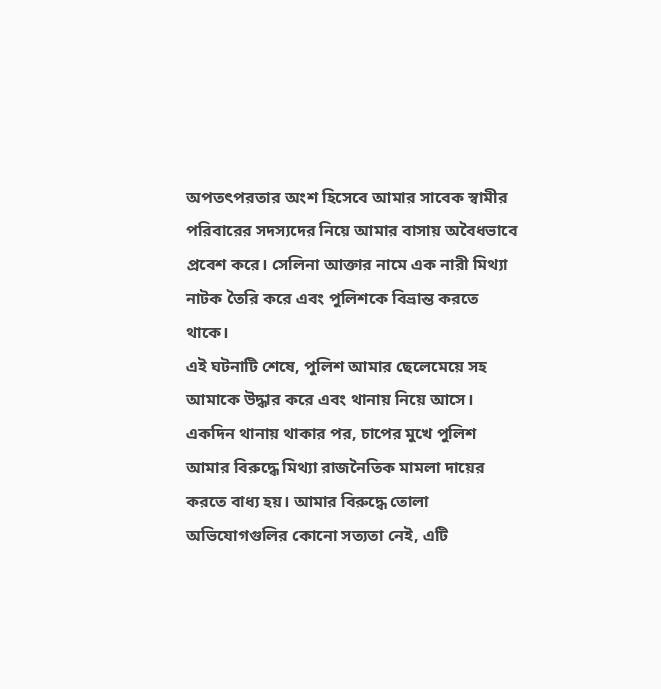অপতৎপরতার অংশ হিসেবে আমার সাবেক স্বামীর পরিবারের সদস্যদের নিয়ে আমার বাসায় অবৈধভাবে প্রবেশ করে। সেলিনা আক্তার নামে এক নারী মিথ্যা নাটক তৈরি করে এবং পুলিশকে বিভ্রান্ত করতে থাকে।
এই ঘটনাটি শেষে, পুলিশ আমার ছেলেমেয়ে সহ আমাকে উদ্ধার করে এবং থানায় নিয়ে আসে। একদিন থানায় থাকার পর, চাপের মুখে পুলিশ আমার বিরুদ্ধে মিথ্যা রাজনৈতিক মামলা দায়ের করতে বাধ্য হয়। আমার বিরুদ্ধে তোলা অভিযোগগুলির কোনো সত্যতা নেই, এটি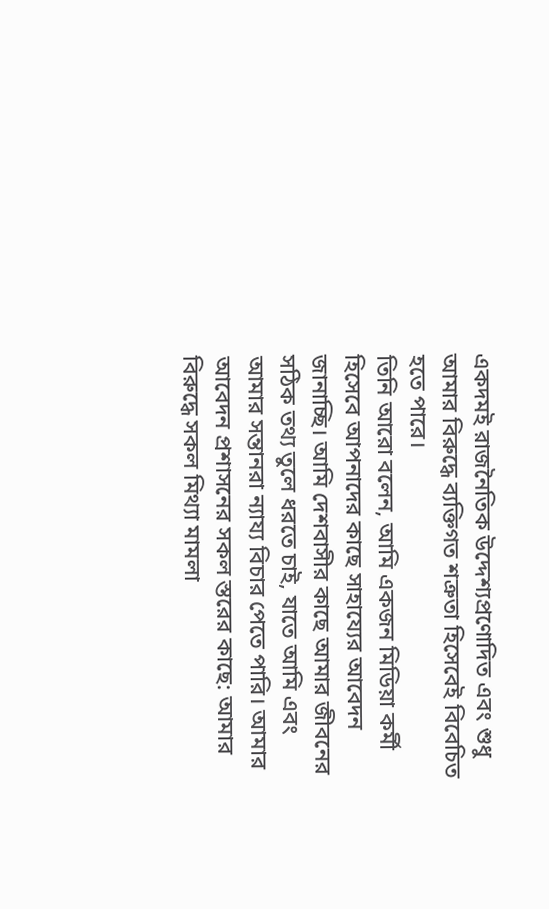একদমই রাজনৈতিক উদ্দেশ্যপ্রণোদিত এবং শুধু আমার বিরুদ্ধে ব্যক্তিগত শত্রুতা হিসেবেই বিবেচিত হতে পারে।
তিনি আরো বলেন, আমি একজন মিডিয়া কর্মী হিসেবে আপনাদের কাছে সাহায্যের আবেদন জানাচ্ছি। আমি দেশবাসীর কাছে আমার জীবনের সঠিক তথ্য তুলে ধরতে চাই, যাতে আমি এবং আমার সন্তানরা ন্যায্য বিচার পেতে পারি। আমার আবেদন প্রশাসনের সকল স্তরের কাছে: আমার বিরুদ্ধে সকল মিথ্যা মামলা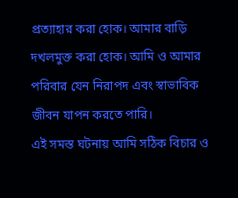প্রত্যাহার করা হোক। আমার বাড়ি দখলমুক্ত করা হোক। আমি ও আমার পরিবার যেন নিরাপদ এবং স্বাভাবিক জীবন যাপন করতে পারি।
এই সমস্ত ঘটনায় আমি সঠিক বিচার ও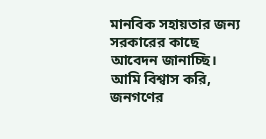মানবিক সহায়তার জন্য সরকারের কাছে আবেদন জানাচ্ছি। আমি বিশ্বাস করি, জনগণের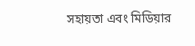সহায়তা এবং মিডিয়ার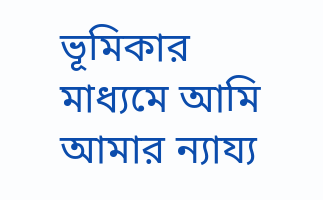ভূমিকার মাধ্যমে আমি আমার ন্যায্য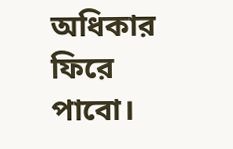অধিকার ফিরে পাবো।